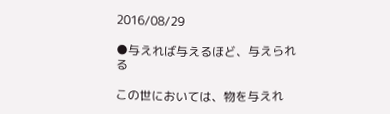2016/08/29

●与えれば与えるほど、与えられる

この世においては、物を与えれ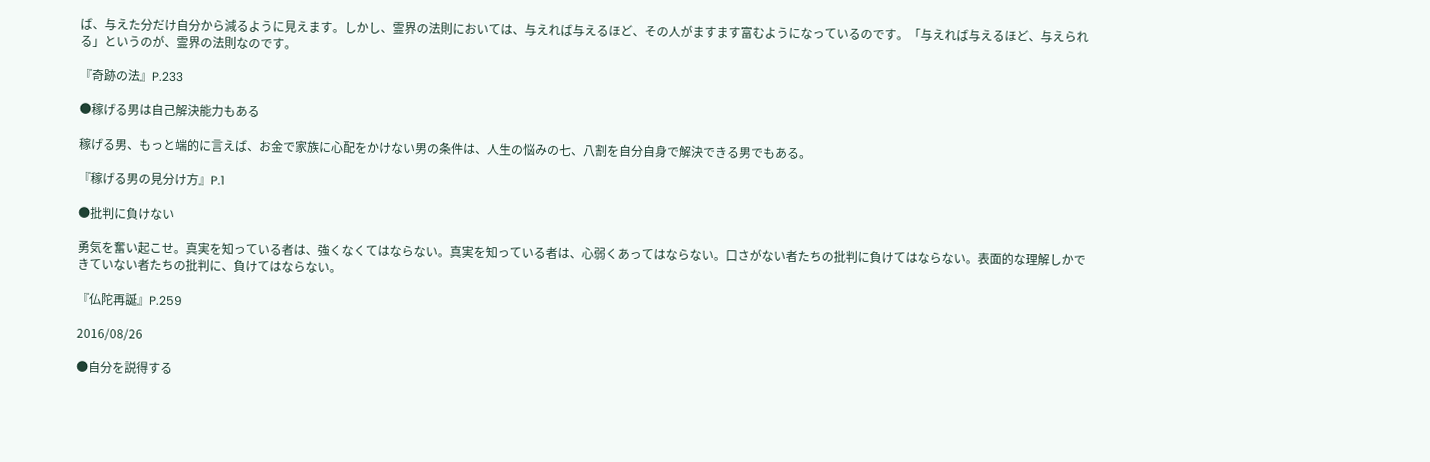ば、与えた分だけ自分から減るように見えます。しかし、霊界の法則においては、与えれば与えるほど、その人がますます富むようになっているのです。「与えれば与えるほど、与えられる」というのが、霊界の法則なのです。

『奇跡の法』P.233

●稼げる男は自己解決能力もある

稼げる男、もっと端的に言えば、お金で家族に心配をかけない男の条件は、人生の悩みの七、八割を自分自身で解決できる男でもある。

『稼げる男の見分け方』P.1

●批判に負けない

勇気を奮い起こせ。真実を知っている者は、強くなくてはならない。真実を知っている者は、心弱くあってはならない。口さがない者たちの批判に負けてはならない。表面的な理解しかできていない者たちの批判に、負けてはならない。

『仏陀再誕』P.259

2016/08/26

●自分を説得する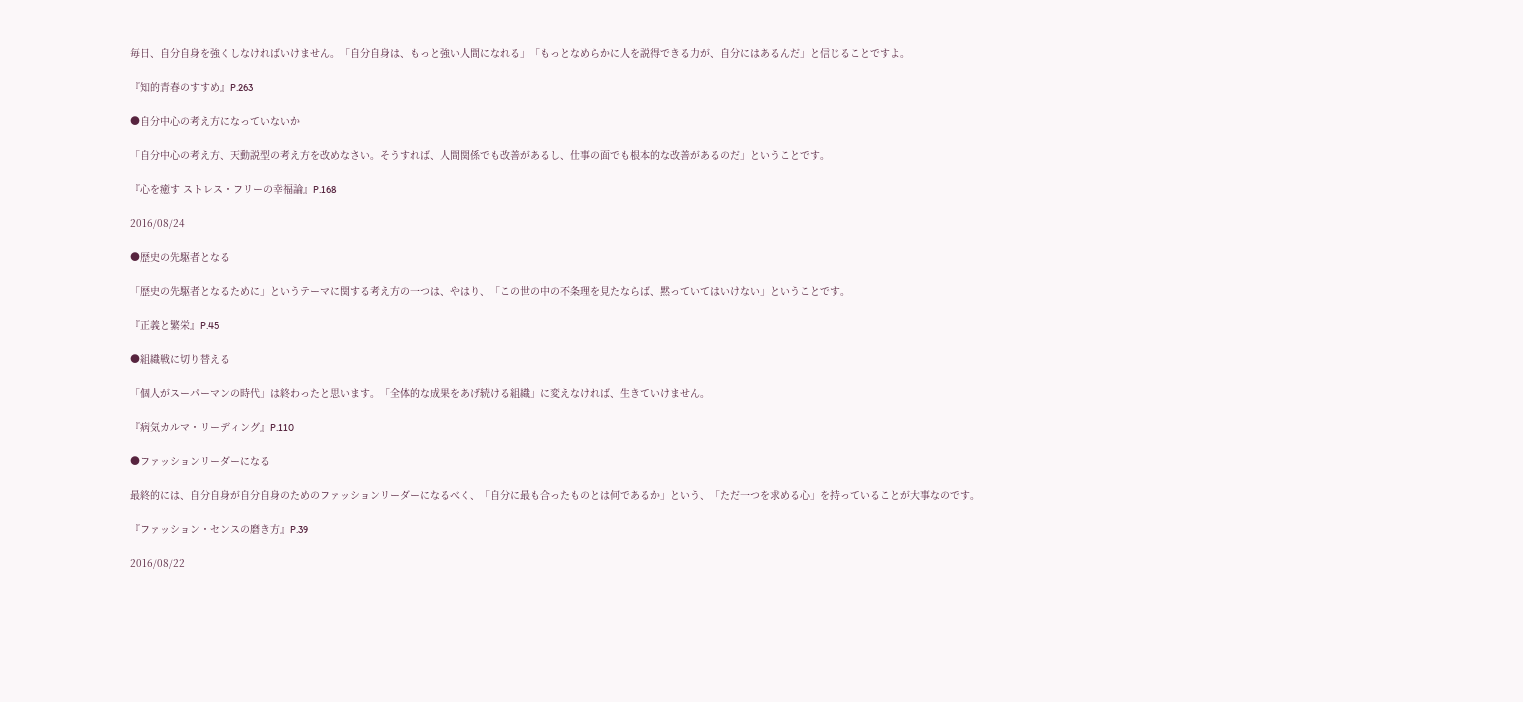毎日、自分自身を強くしなければいけません。「自分自身は、もっと強い人間になれる」「もっとなめらかに人を説得できる力が、自分にはあるんだ」と信じることですよ。

『知的青春のすすめ』P.263

●自分中心の考え方になっていないか

「自分中心の考え方、天動説型の考え方を改めなさい。そうすれば、人間関係でも改善があるし、仕事の面でも根本的な改善があるのだ」ということです。

『心を癒す ストレス・フリーの幸福論』P.168

2016/08/24

●歴史の先駆者となる

「歴史の先駆者となるために」というテーマに関する考え方の一つは、やはり、「この世の中の不条理を見たならば、黙っていてはいけない」ということです。

『正義と繁栄』P.45

●組織戦に切り替える

「個人がスーパーマンの時代」は終わったと思います。「全体的な成果をあげ続ける組織」に変えなければ、生きていけません。

『病気カルマ・リーディング』P.110

●ファッションリーダーになる

最終的には、自分自身が自分自身のためのファッションリーダーになるべく、「自分に最も合ったものとは何であるか」という、「ただ一つを求める心」を持っていることが大事なのです。

『ファッション・センスの磨き方』P.39

2016/08/22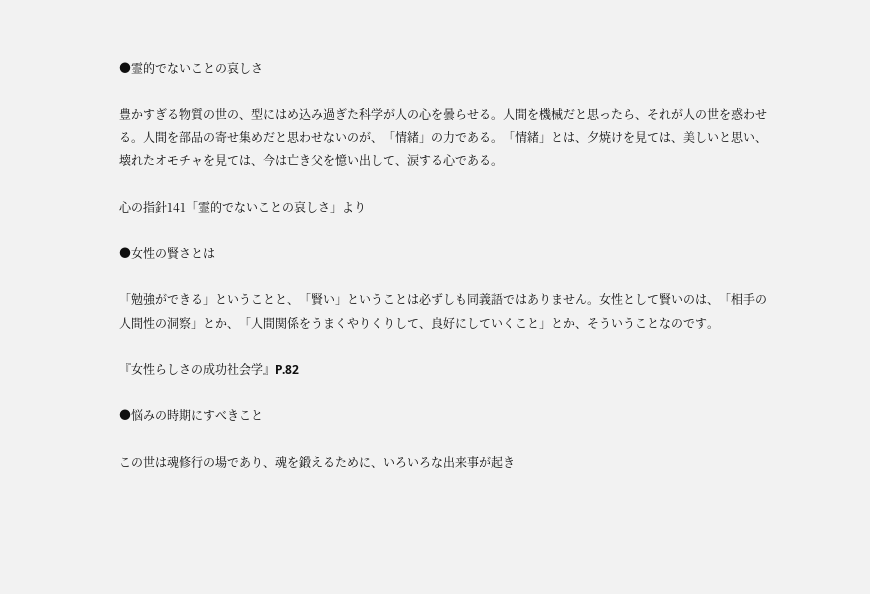●霊的でないことの哀しさ

豊かすぎる物質の世の、型にはめ込み過ぎた科学が人の心を曇らせる。人間を機械だと思ったら、それが人の世を惑わせる。人間を部品の寄せ集めだと思わせないのが、「情緒」の力である。「情緒」とは、夕焼けを見ては、美しいと思い、壊れたオモチャを見ては、今は亡き父を憶い出して、涙する心である。

心の指針141「霊的でないことの哀しさ」より

●女性の賢さとは

「勉強ができる」ということと、「賢い」ということは必ずしも同義語ではありません。女性として賢いのは、「相手の人間性の洞察」とか、「人間関係をうまくやりくりして、良好にしていくこと」とか、そういうことなのです。

『女性らしさの成功社会学』P.82

●悩みの時期にすべきこと

この世は魂修行の場であり、魂を鍛えるために、いろいろな出来事が起き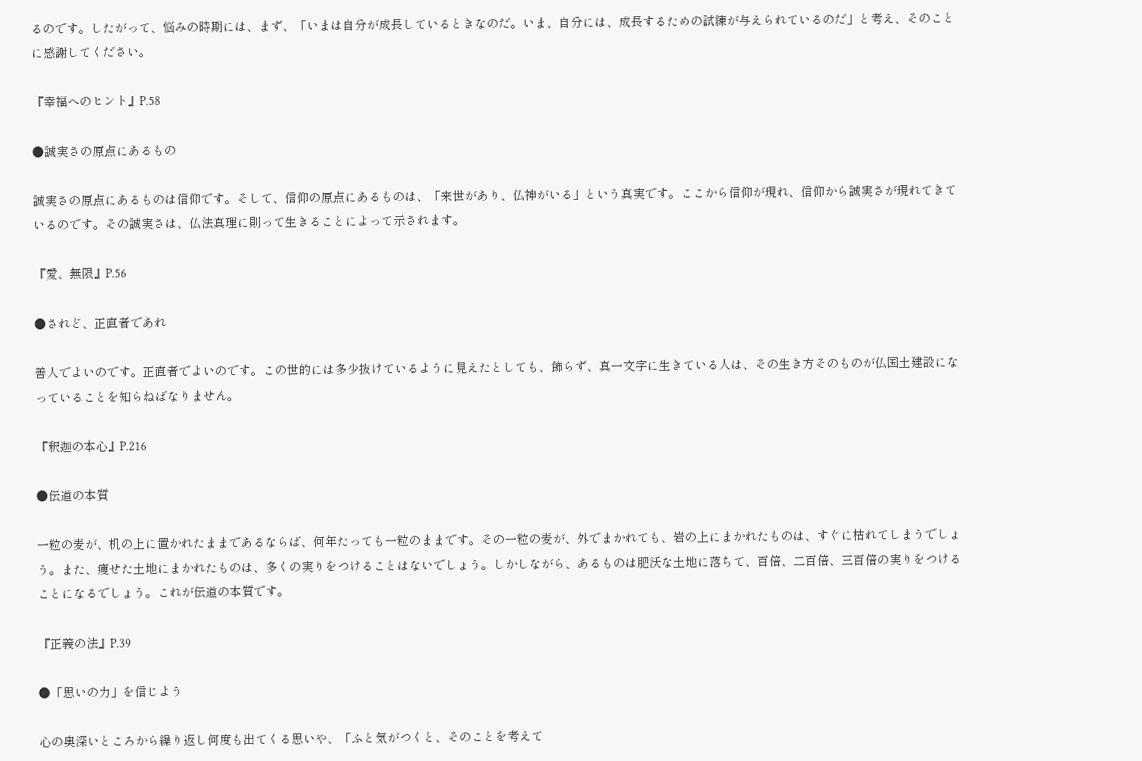るのです。したがって、悩みの時期には、まず、「いまは自分が成長しているときなのだ。いま、自分には、成長するための試練が与えられているのだ」と考え、そのことに感謝してください。

『幸福へのヒント』P.58

●誠実さの原点にあるもの

誠実さの原点にあるものは信仰です。そして、信仰の原点にあるものは、「来世があり、仏神がいる」という真実です。ここから信仰が現れ、信仰から誠実さが現れてきているのです。その誠実さは、仏法真理に則って生きることによって示されます。

『愛、無限』P.56

●されど、正直者であれ

善人でよいのです。正直者でよいのです。この世的には多少抜けているように見えたとしても、飾らず、真一文字に生きている人は、その生き方そのものが仏国土建設になっていることを知らねばなりません。

『釈迦の本心』P.216

●伝道の本質

一粒の麦が、机の上に置かれたままであるならば、何年たっても一粒のままです。その一粒の麦が、外でまかれても、岩の上にまかれたものは、すぐに枯れてしまうでしょう。また、痩せた土地にまかれたものは、多くの実りをつけることはないでしょう。しかしながら、あるものは肥沃な土地に落ちて、百倍、二百倍、三百倍の実りをつけることになるでしょう。これが伝道の本質です。

『正義の法』P.39

●「思いの力」を信じよう

心の奥深いところから繰り返し何度も出てくる思いや、「ふと気がつくと、そのことを考えて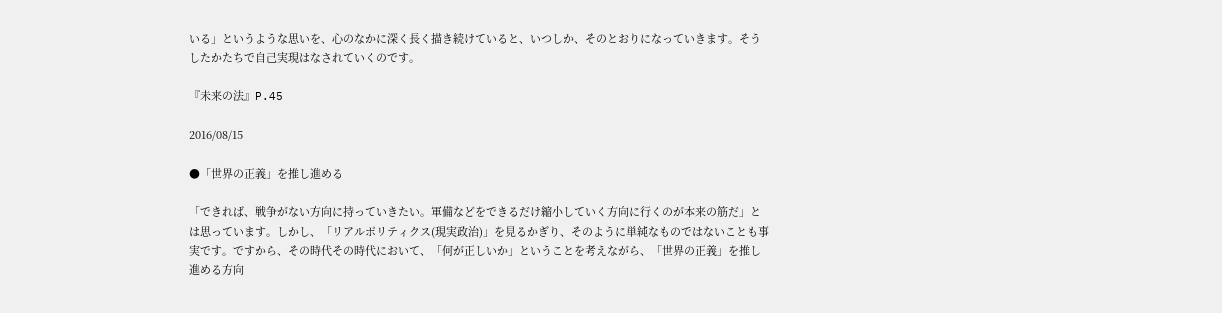いる」というような思いを、心のなかに深く長く描き続けていると、いつしか、そのとおりになっていきます。そうしたかたちで自己実現はなされていくのです。

『未来の法』P.45

2016/08/15

●「世界の正義」を推し進める

「できれば、戦争がない方向に持っていきたい。軍備などをできるだけ縮小していく方向に行くのが本来の筋だ」とは思っています。しかし、「リアルポリティクス(現実政治)」を見るかぎり、そのように単純なものではないことも事実です。ですから、その時代その時代において、「何が正しいか」ということを考えながら、「世界の正義」を推し進める方向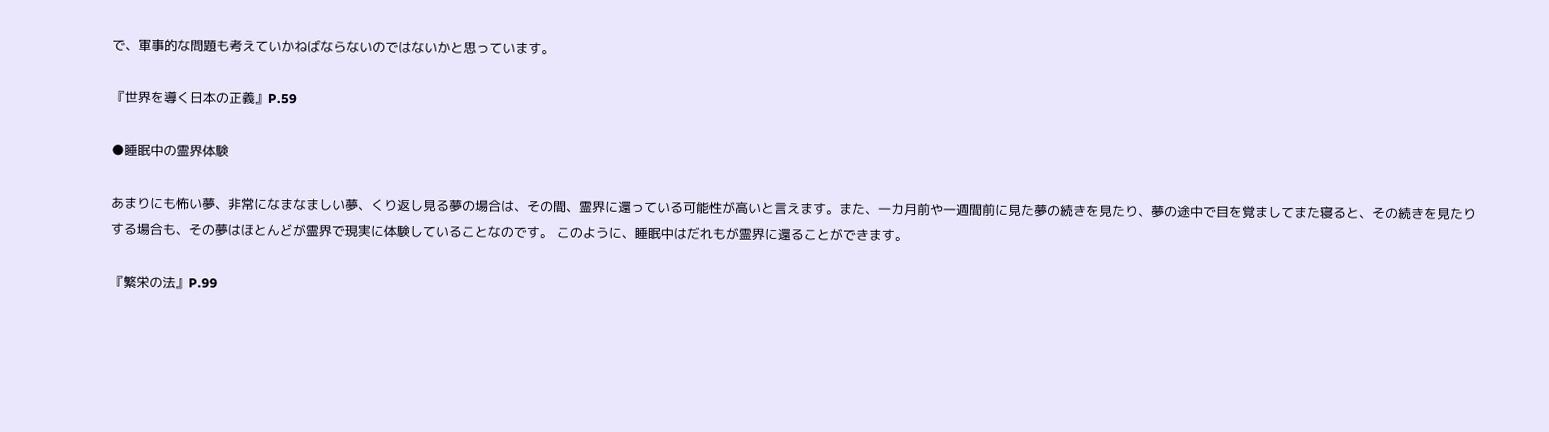で、軍事的な問題も考えていかねばならないのではないかと思っています。

『世界を導く日本の正義』P.59

●睡眠中の霊界体験

あまりにも怖い夢、非常になまなましい夢、くり返し見る夢の場合は、その間、霊界に還っている可能性が高いと言えます。また、一カ月前や一週間前に見た夢の続きを見たり、夢の途中で目を覚ましてまた寝ると、その続きを見たりする場合も、その夢はほとんどが霊界で現実に体験していることなのです。 このように、睡眠中はだれもが霊界に還ることができます。

『繁栄の法』P.99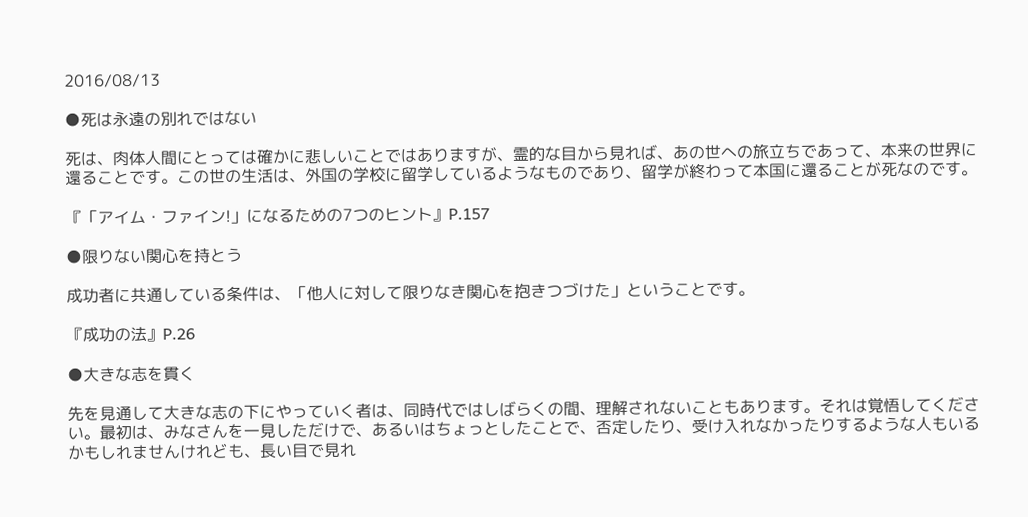2016/08/13

●死は永遠の別れではない

死は、肉体人間にとっては確かに悲しいことではありますが、霊的な目から見れば、あの世への旅立ちであって、本来の世界に還ることです。この世の生活は、外国の学校に留学しているようなものであり、留学が終わって本国に還ることが死なのです。

『「アイム・ファイン!」になるための7つのヒント』P.157

●限りない関心を持とう

成功者に共通している条件は、「他人に対して限りなき関心を抱きつづけた」ということです。

『成功の法』P.26

●大きな志を貫く

先を見通して大きな志の下にやっていく者は、同時代ではしばらくの間、理解されないこともあります。それは覚悟してください。最初は、みなさんを一見しただけで、あるいはちょっとしたことで、否定したり、受け入れなかったりするような人もいるかもしれませんけれども、長い目で見れ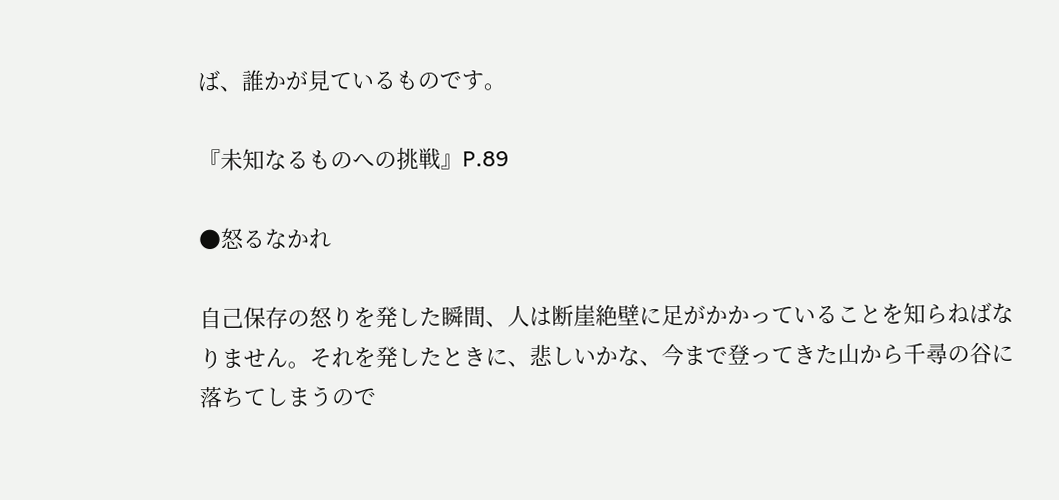ば、誰かが見ているものです。

『未知なるものへの挑戦』P.89

●怒るなかれ

自己保存の怒りを発した瞬間、人は断崖絶壁に足がかかっていることを知らねばなりません。それを発したときに、悲しいかな、今まで登ってきた山から千尋の谷に落ちてしまうので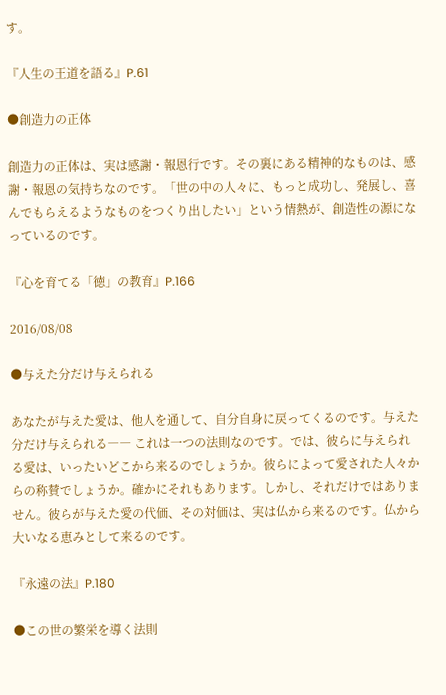す。

『人生の王道を語る』P.61

●創造力の正体

創造力の正体は、実は感謝・報恩行です。その裏にある精神的なものは、感謝・報恩の気持ちなのです。「世の中の人々に、もっと成功し、発展し、喜んでもらえるようなものをつくり出したい」という情熱が、創造性の源になっているのです。

『心を育てる「徳」の教育』P.166

2016/08/08

●与えた分だけ与えられる

あなたが与えた愛は、他人を通して、自分自身に戻ってくるのです。与えた分だけ与えられる―― これは一つの法則なのです。では、彼らに与えられる愛は、いったいどこから来るのでしょうか。彼らによって愛された人々からの称賛でしょうか。確かにそれもあります。しかし、それだけではありません。彼らが与えた愛の代価、その対価は、実は仏から来るのです。仏から大いなる恵みとして来るのです。

『永遠の法』P.180

●この世の繁栄を導く法則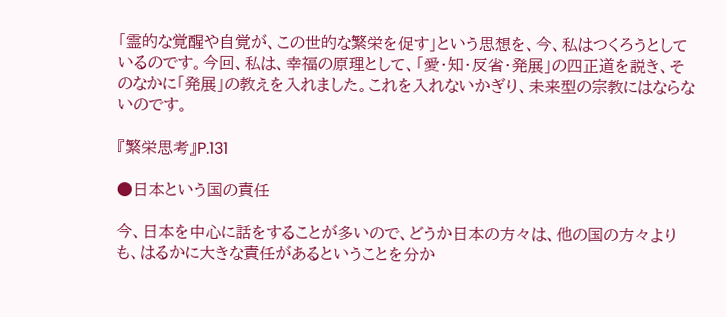「霊的な覚醒や自覚が、この世的な繁栄を促す」という思想を、今、私はつくろうとしているのです。今回、私は、幸福の原理として、「愛・知・反省・発展」の四正道を説き、そのなかに「発展」の教えを入れました。これを入れないかぎり、未来型の宗教にはならないのです。

『繁栄思考』P.131

●日本という国の責任

今、日本を中心に話をすることが多いので、どうか日本の方々は、他の国の方々よりも、はるかに大きな責任があるということを分か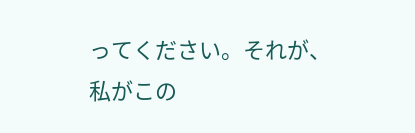ってください。それが、私がこの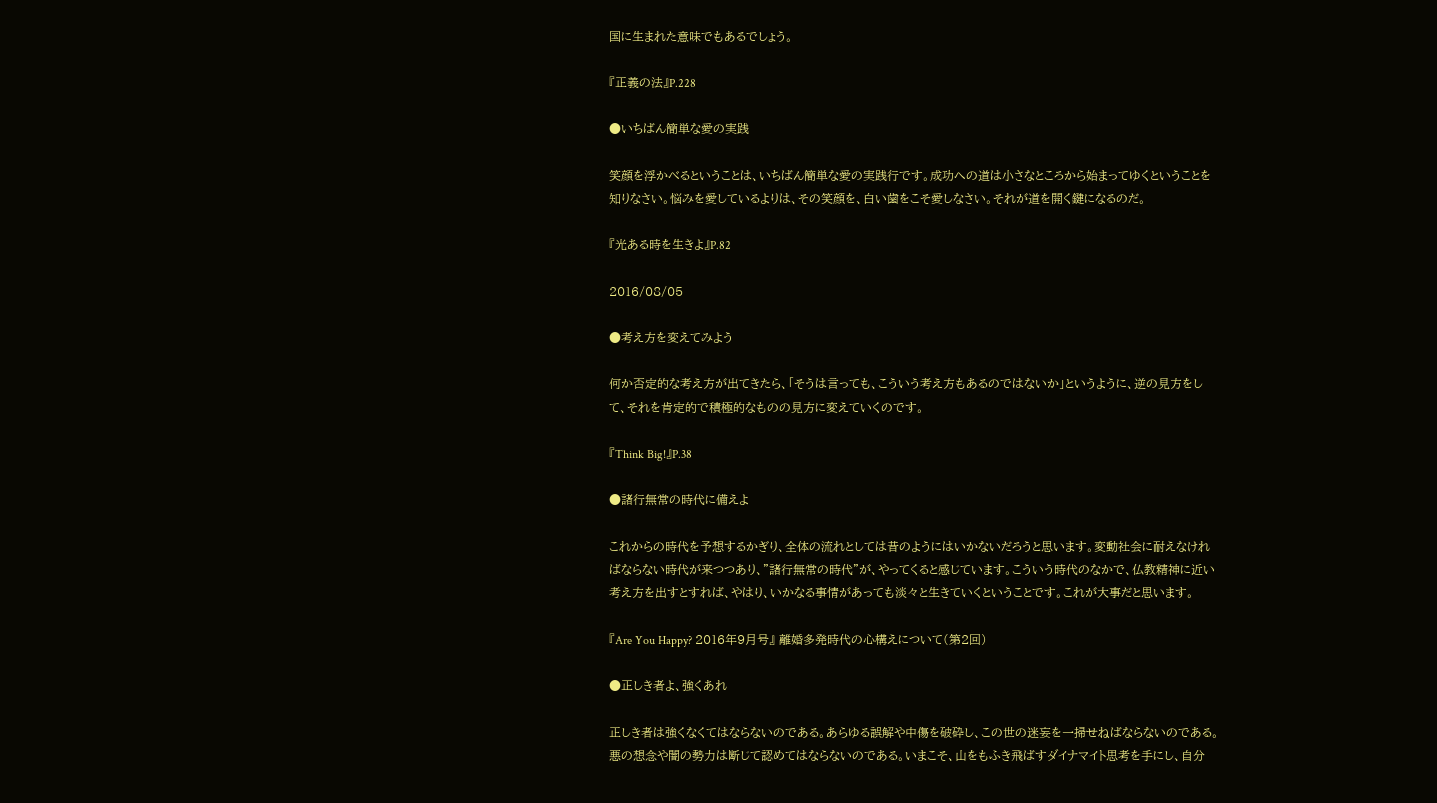国に生まれた意味でもあるでしょう。

『正義の法』P.228

●いちばん簡単な愛の実践

笑顔を浮かべるということは、いちばん簡単な愛の実践行です。成功への道は小さなところから始まってゆくということを知りなさい。悩みを愛しているよりは、その笑顔を、白い歯をこそ愛しなさい。それが道を開く鍵になるのだ。

『光ある時を生きよ』P.82

2016/08/05

●考え方を変えてみよう

何か否定的な考え方が出てきたら、「そうは言っても、こういう考え方もあるのではないか」というように、逆の見方をして、それを肯定的で積極的なものの見方に変えていくのです。

『Think Big!』P.38

●諸行無常の時代に備えよ

これからの時代を予想するかぎり、全体の流れとしては昔のようにはいかないだろうと思います。変動社会に耐えなければならない時代が来つつあり、"諸行無常の時代"が、やってくると感じています。こういう時代のなかで、仏教精神に近い考え方を出すとすれば、やはり、いかなる事情があっても淡々と生きていくということです。これが大事だと思います。

『Are You Happy? 2016年9月号』 離婚多発時代の心構えについて(第2回)

●正しき者よ、強くあれ

正しき者は強くなくてはならないのである。あらゆる誤解や中傷を破砕し、この世の迷妄を一掃せねばならないのである。悪の想念や闇の勢力は断じて認めてはならないのである。いまこそ、山をもふき飛ばすダイナマイト思考を手にし、自分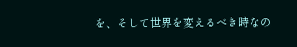を、そして世界を変えるべき時なの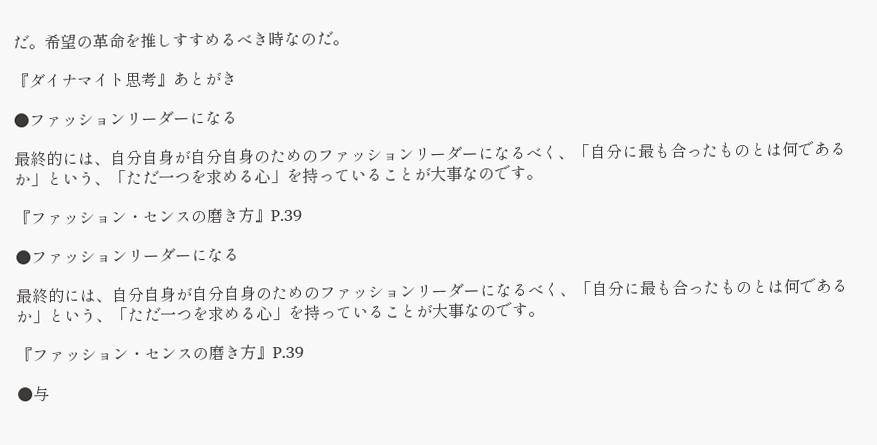だ。希望の革命を推しすすめるべき時なのだ。

『ダイナマイト思考』あとがき

●ファッションリーダーになる

最終的には、自分自身が自分自身のためのファッションリーダーになるべく、「自分に最も合ったものとは何であるか」という、「ただ一つを求める心」を持っていることが大事なのです。

『ファッション・センスの磨き方』P.39

●ファッションリーダーになる

最終的には、自分自身が自分自身のためのファッションリーダーになるべく、「自分に最も合ったものとは何であるか」という、「ただ一つを求める心」を持っていることが大事なのです。

『ファッション・センスの磨き方』P.39

●与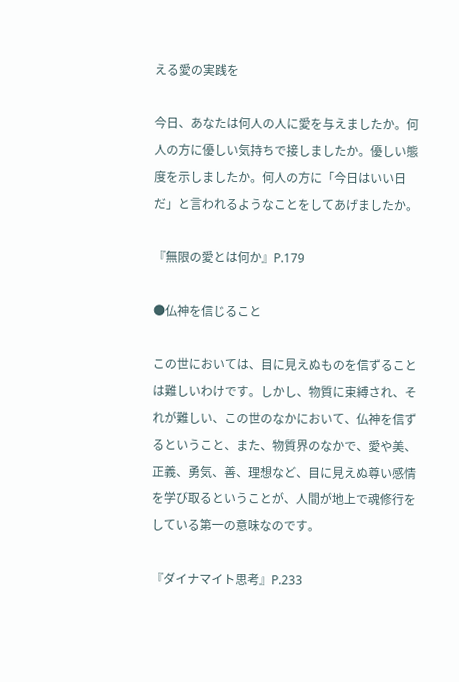える愛の実践を

今日、あなたは何人の人に愛を与えましたか。何人の方に優しい気持ちで接しましたか。優しい態度を示しましたか。何人の方に「今日はいい日だ」と言われるようなことをしてあげましたか。

『無限の愛とは何か』P.179

●仏神を信じること

この世においては、目に見えぬものを信ずることは難しいわけです。しかし、物質に束縛され、それが難しい、この世のなかにおいて、仏神を信ずるということ、また、物質界のなかで、愛や美、正義、勇気、善、理想など、目に見えぬ尊い感情を学び取るということが、人間が地上で魂修行をしている第一の意味なのです。

『ダイナマイト思考』P.233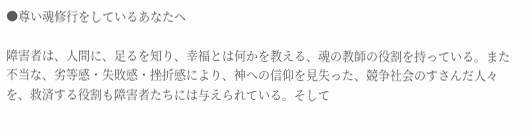●尊い魂修行をしているあなたへ

障害者は、人間に、足るを知り、幸福とは何かを教える、魂の教師の役割を持っている。また不当な、劣等感・失敗感・挫折感により、神への信仰を見失った、競争社会のすさんだ人々を、救済する役割も障害者たちには与えられている。そして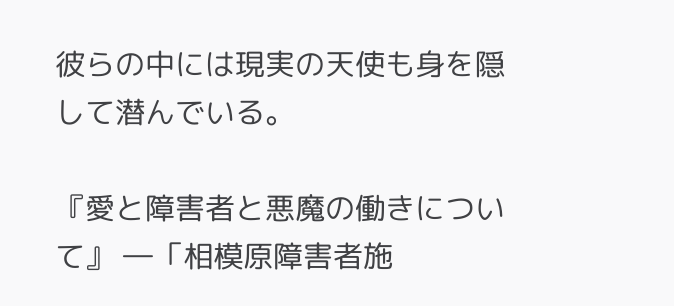彼らの中には現実の天使も身を隠して潜んでいる。

『愛と障害者と悪魔の働きについて』 ―「相模原障害者施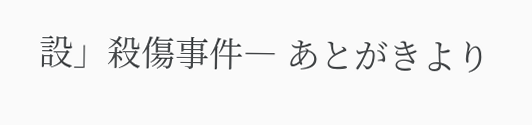設」殺傷事件― あとがきより